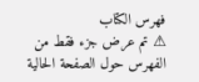فهرس الكتاب
⚠ تم عرض جزء فقط من الفهرس حول الصفحة الحالية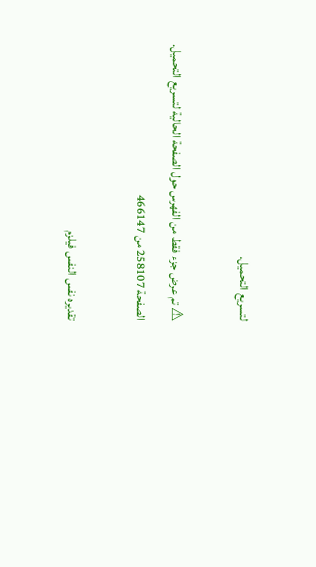لتسريع التحميل.

⚠ تم عرض جزء فقط من الفهرس حول الصفحة الحالية لتسريع التحميل.
الصفحة 258107 من 466147

تقديره نفس النفس فيلزم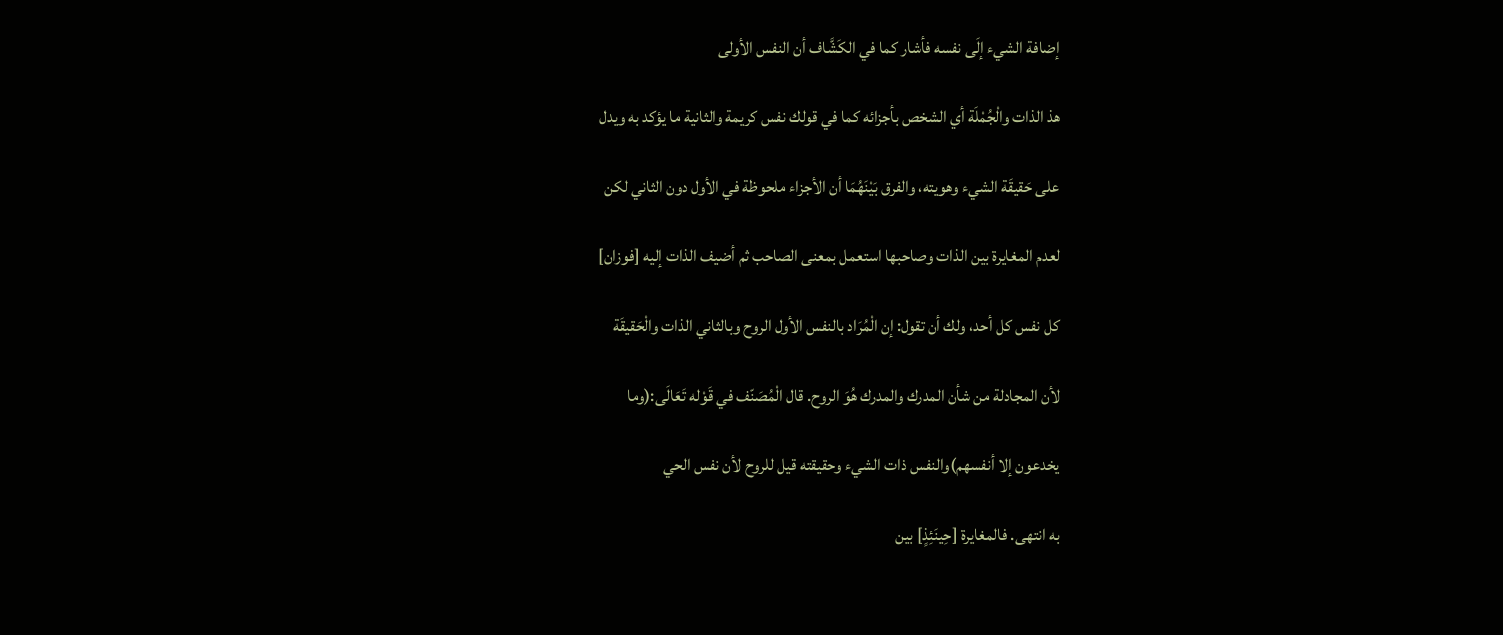إضافة الشيء إلَى نفسه فأشار كما في الكَشَّاف أن النفس الأولى

هذ الذات والْجُمْلَة أي الشخص بأجزائه كما في قولك نفس كريمة والثانية ما يؤكد به ويدل

على حَقيقَة الشيء وهويته، والفرق بَيْنَهُمَا أن الأجزاء ملحوظة في الأول دون الثاني لكن

لعدم المغايرة بين الذات وصاحبها استعمل بمعنى الصاحب ثم أضيف الذات إليه [فوزان]

كل نفس كل أحد، ولك أن تقول: إن الْمُرَاد بالنفس الأول الروح وبالثاني الذات والْحَقيقَة

لأن المجادلة من شأن المدرك والمدرك هُوَ الروح. قال الْمُصَنّف في قَوْله تَعَالَى:(وما

يخدعون إلا أنفسهم)والنفس ذات الشيء وحقيقته قيل للروح لأن نفس الحي

به انتهى. فالمغايرة [حِينَئِذٍ] بين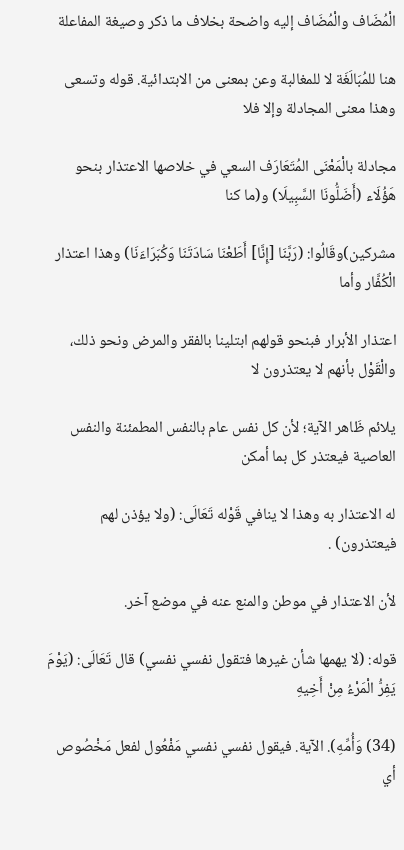الْمُضَاف والْمُضَاف إليه واضحة بخلاف ما ذكر وصيغة المفاعلة

هنا للمُبَالَغَة لا للمغالبة وعن بمعنى من الابتدائية. قوله وتسعى وهذا معنى المجادلة وإلا فلا

مجادلة بالْمَعْنَى المُتَعَارَف السعي في خلاصها الاعتذار بنحو هَؤُلَاء (أَضَلُّونَا السَّبِيلَا) و(ما كنا

مشركين)وقَالُوا: (رَبَّنَا [إِنَّا] أَطَعْنَا سَادَتَنَا وَكُبَرَاءَنَا) وهذا اعتذار الْكُفَّار وأما

اعتذار الأبرار فبنحو قولهم ابتلينا بالفقر والمرض ونحو ذلك، والْقَوْل بأنهم لا يعتذرون لا

يلائم ظَاهر الآية؛ لأن كل نفس عام بالنفس المطمئنة والنفس العاصية فيعتذر كل بما أمكن

له الاعتذار به وهذا لا ينافي قَوْله تَعَالَى: (ولا يؤذن لهم فيعتذرون) .

لأن الاعتذار في موطن والمنع عنه في موضع آخر.

قوله: (لا يهمها شأن غيرها فتقول نفسي نفسي) قال تَعَالَى: (يَوْمَ يَفِرُّ الْمَرْءُ مِنْ أَخِيهِ

(34) وَأُمِّهِ). الآية. فيقول نفسي نفسي مَفْعُول لفعل مَخْصُوص أي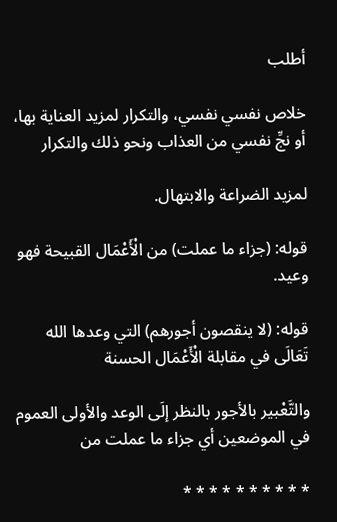أطلب

خلاص نفسي نفسي، والتكرار لمزيد العناية بها، أو نجِّ نفسي من العذاب ونحو ذلك والتكرار

لمزيد الضراعة والابتهال.

قوله: (جزاء ما عملت) من الْأَعْمَال القبيحة فهو وعيد.

قوله: (لا ينقصون أجورهم) التي وعدها الله تَعَالَى في مقابلة الْأَعْمَال الحسنة

والتَّعْبير بالأجور بالنظر إلَى الوعد والأولى العموم في الموضعين أي جزاء ما عملت من

* * * * * * * * * *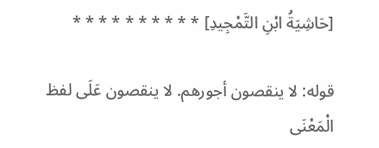[حَاشِيَةُ ابْنِ التَّمْجِيدِ] * * * * * * * * * *

قوله: لا ينقصون أجورهم. لا ينقصون عَلَى لفظ الْمَعْنَى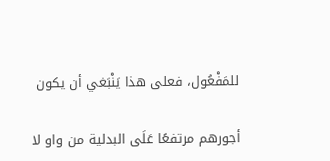للمَفْعُول، فعلى هذا يَنْبَغي أن يكون

أجورهم مرتفعًا عَلَى البدلية من واو لا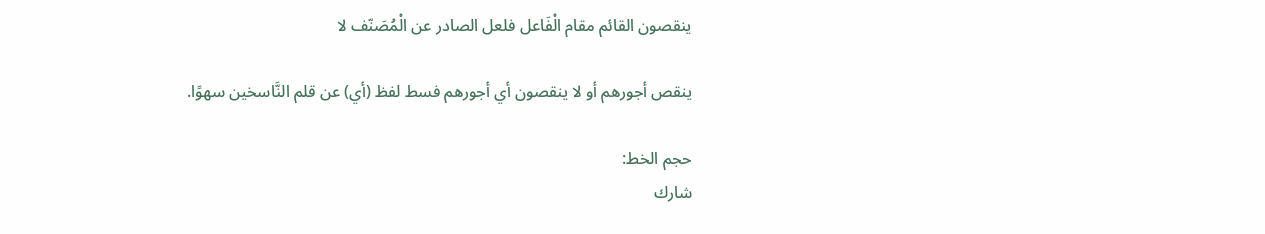ينقصون القائم مقام الْفَاعل فلعل الصادر عن الْمُصَنّف لا

ينقص أجورهم أو لا ينقصون أي أجورهم فسط لفظ (أي) عن قلم النَّاسخين سهوًا.

حجم الخط:
شارك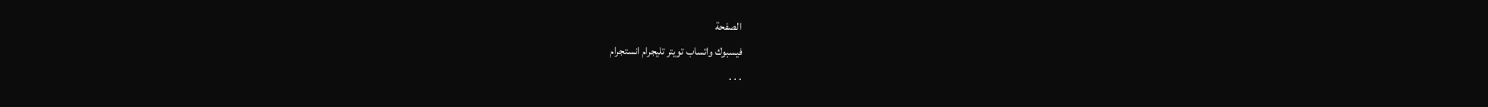الصفحة
فيسبوك واتساب تويتر تليجرام انستجرام
. . .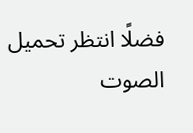فضلًا انتظر تحميل الصوت